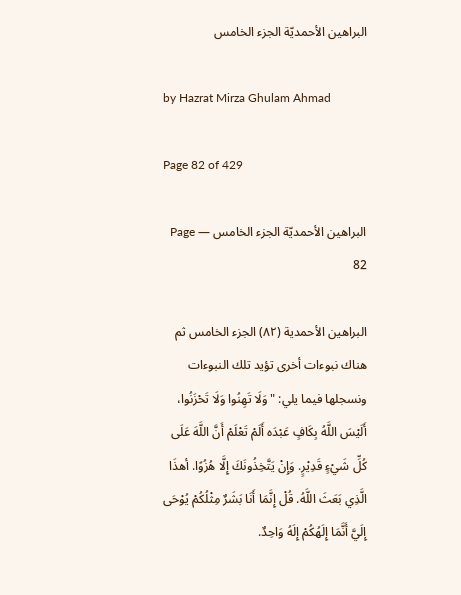البراهين الأحمديّة الجزء الخامس

by Hazrat Mirza Ghulam Ahmad

Page 82 of 429

البراهين الأحمديّة الجزء الخامس — Page 82

البراهين الأحمدية (۸۲) الجزء الخامس ثم هناك نبوءات أخرى تؤيد تلك النبوءات ونسجلها فيما يلي: "وَلَا تَهِنُوا وَلَا تَحْزَنُوا، أَلَيْسَ اللَّهُ بِكَافٍ عَبْدَه أَلَمْ تَعْلَمْ أَنَّ اللَّهَ عَلَى كُلِّ شَيْءٍ قَدِيْرٍ. وَإِنْ يَتَّخِذُونَكَ إِلَّا هُزُوًا. أهذَا الَّذِي بَعَثَ اللَّهُ. قُلْ إِنَّمَا أَنَا بَشَرٌ مِثْلُكُمْ يُوْحَى إِلَيَّ أَنَّمَا إِلَهُكُمْ إِلَهُ وَاحِدٌ.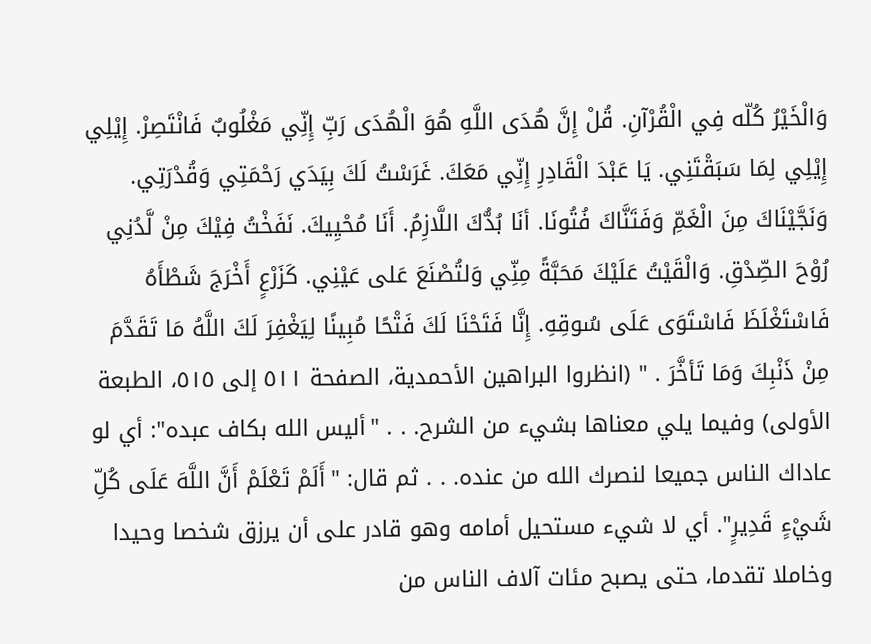وَالْخَيْرُ كُلّه فِي الْقُرْآنِ. قُلْ إِنَّ هُدَى اللَّهِ هُوَ الْهُدَى رَبِّ إِنِّي مَغْلُوبٌ فَانْتَصِرْ. إِيْلِي إِيْلِي لِمَا سَبَقْتَنِي. يَا عَبْدَ الْقَادِرِ إِنِّي مَعَكَ. غَرَسْتُ لَكَ بِيَدَي رَحْمَتِي وَقُدْرَتِي. وَنَجَّيْنَاكَ مِنَ الْغَمِّ وَفَتَنَّاكَ فُتُونَا. أنَا بُدُّكَ اللَّازِمُ. أَنَا مُحْيِيكَ. نَفَخْتُ فِيْكَ مِنْ لَّدُنِي رُوْحَ الصِّدْقِ. وَالْقَيْتُ عَلَيْكَ مَحَبَّةً مِنِّي وَلتُصْنَعَ عَلى عَيْنِي. كَزَرْعٍ أَخْرَجَ شَطْأَهُ فَاسْتَغْلَظَ فَاسْتَوَى عَلَى سُوقِهِ. إِنَّا فَتَحْنَا لَكَ فَتْحًا مُبِينًا لِيَغْفِرَ لَكَ اللَّهُ مَا تَقَدَّمَ مِنْ ذَنْبِكَ وَمَا تَأخَّرَ . " (انظروا البراهين الأحمدية، الصفحة ٥١١ إلى ٥١٥، الطبعة الأولى) وفيما يلي معناها بشيء من الشرح. . . "أليس الله بكاف عبده": أي لو عاداك الناس جميعا لنصرك الله من عنده. . . ثم قال: "أَلَمْ تَعْلَمْ أَنَّ اللَّهَ عَلَى كُلِّ شَيْءٍ قَدِيرٍ". أي لا شيء مستحيل أمامه وهو قادر على أن يرزق شخصا وحيدا وخاملا تقدما، حتى يصبح مئات آلاف الناس من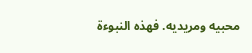محبيه ومريديه. فهذه النبوءة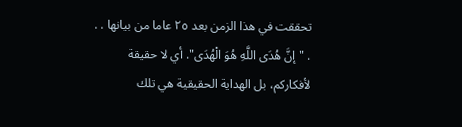تحققت في هذا الزمن بعد ٢٥ عاما من بيانها . . . "إنَّ هُدَى اللَّهِ هُوَ الْهُدَى". أي لا حقيقة لأفكاركم، بل الهداية الحقيقية هي تلك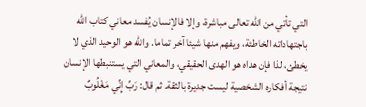التي تأتي من الله تعالى مباشرة، وإلا فالإنسان يُفسد معاني كتاب الله باجتهاداته الخاطئة، ويفهم منها شيئا آخر تماما. والله هو الوحيد الذي لا يخطئ، لذا فإن هداه هو الهدى الحقيقي، والمعاني التي يستنبطها الإنسان نتيجة أفكاره الشخصية ليست جديرة بالثقة. ثم قال: رَبِّ إِنِّي مَغْلُوبٌ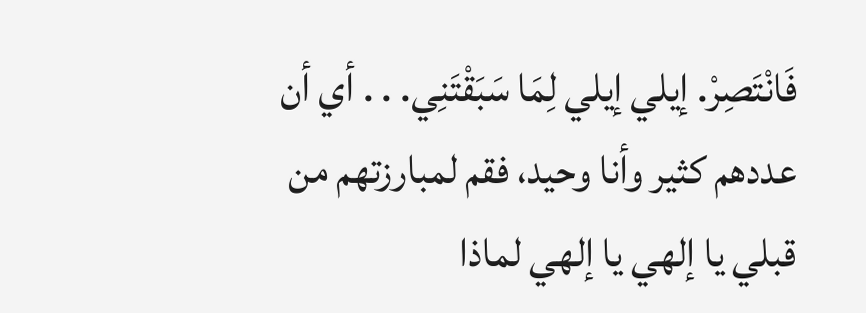فَانْتَصِرْ. إيلي إيلي لِمَا سَبَقْتَنِي. . . أي أن عددهم كثير وأنا وحيد، فقم لمبارزتهم من قبلي يا إلهي يا إلهي لماذا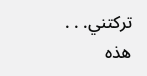تركتني. . . هذه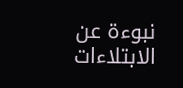نبوءة عن الابتلاءات